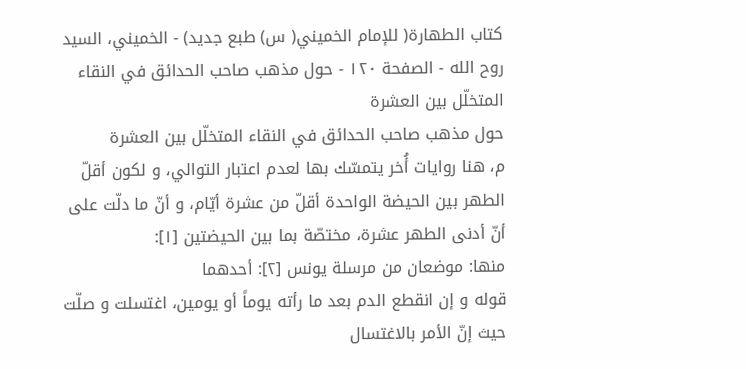كتاب الطهارة( للإمام الخميني( س) طبع جديد) - الخميني، السيد روح الله - الصفحة ١٢٠ - حول مذهب صاحب الحدائق في النقاء المتخلّل بين العشرة
حول مذهب صاحب الحدائق في النقاء المتخلّل بين العشرة
م، هنا روايات أُخر يتمسّك بها لعدم اعتبار التوالي، و لكون أقلّ الطهر بين الحيضة الواحدة أقلّ من عشرة أيّام، و أنّ ما دلّت على أنّ أدنى الطهر عشرة، مختصّة بما بين الحيضتين [١]:
منها: موضعان من مرسلة يونس [٢]: أحدهما
قوله و إن انقطع الدم بعد ما رأته يوماً أو يومين، اغتسلت و صلّت
حيث إنّ الأمر بالاغتسال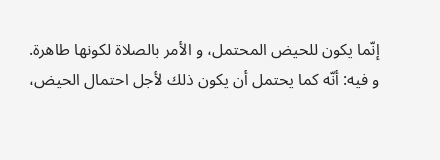إنّما يكون للحيض المحتمل، و الأمر بالصلاة لكونها طاهرة.
و فيه: أنّه كما يحتمل أن يكون ذلك لأجل احتمال الحيض،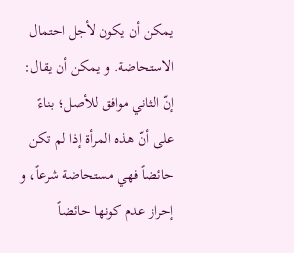يمكن أن يكون لأجل احتمال الاستحاضة. و يمكن أن يقال: إنّ الثاني موافق للأصل؛ بناءً على أنّ هذه المرأة إذا لم تكن حائضاً فهي مستحاضة شرعاً، و إحراز عدم كونها حائضاً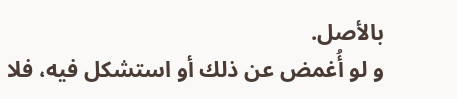بالأصل.
و لو أُغمض عن ذلك أو استشكل فيه، فلا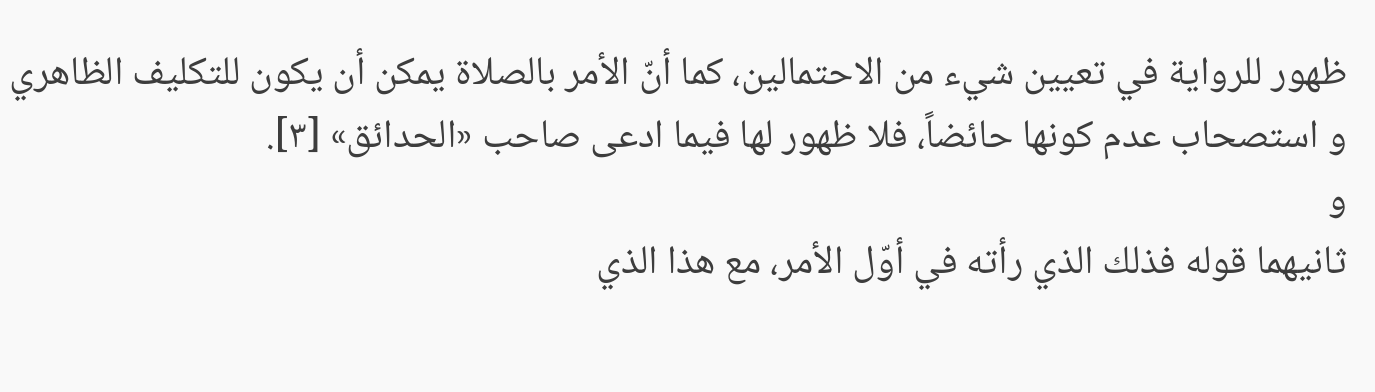ظهور للرواية في تعيين شيء من الاحتمالين، كما أنّ الأمر بالصلاة يمكن أن يكون للتكليف الظاهري و استصحاب عدم كونها حائضاً، فلا ظهور لها فيما ادعى صاحب «الحدائق» [٣].
و
ثانيهما قوله فذلك الذي رأته في أوّل الأمر، مع هذا الذي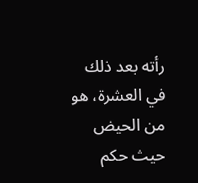رأته بعد ذلك في العشرة، هو من الحيض
حيث حكم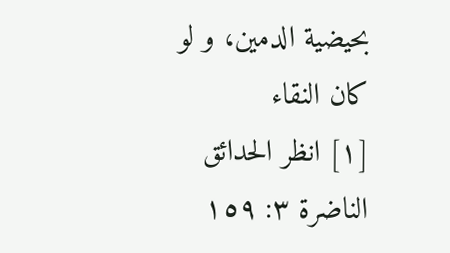بحيضية الدمين، و لو كان النقاء
[١] انظر الحدائق الناضرة ٣: ١٥٩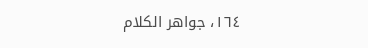١٦٤، جواهر الكلام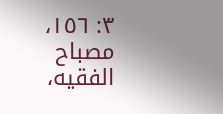٣: ١٥٦، مصباح الفقيه،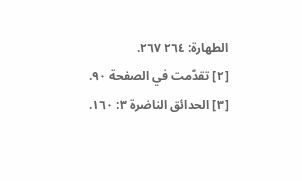الطهارة: ٢٦٤ ٢٦٧.
[٢] تقدّمت في الصفحة ٩٠.
[٣] الحدائق الناضرة ٣: ١٦٠.